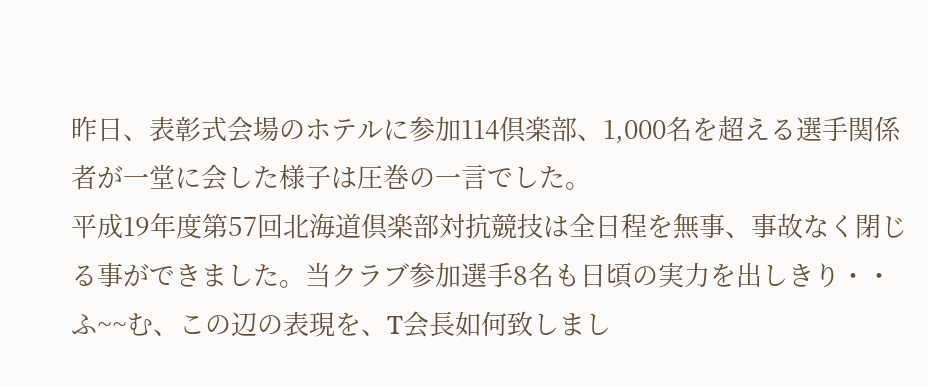昨日、表彰式会場のホテルに参加114倶楽部、1,000名を超える選手関係者が一堂に会した様子は圧巻の一言でした。
平成19年度第57回北海道倶楽部対抗競技は全日程を無事、事故なく閉じる事ができました。当クラブ参加選手8名も日頃の実力を出しきり・・ふ~~む、この辺の表現を、T会長如何致しまし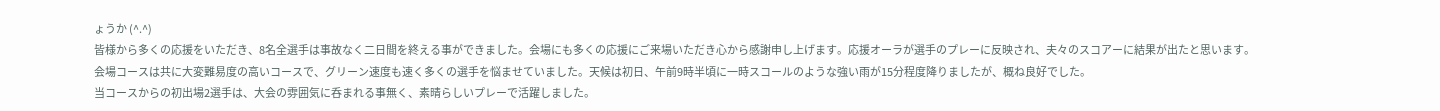ょうか (^.^)
皆様から多くの応援をいただき、8名全選手は事故なく二日間を終える事ができました。会場にも多くの応援にご来場いただき心から感謝申し上げます。応援オーラが選手のプレーに反映され、夫々のスコアーに結果が出たと思います。
会場コースは共に大変難易度の高いコースで、グリーン速度も速く多くの選手を悩ませていました。天候は初日、午前9時半頃に一時スコールのような強い雨が15分程度降りましたが、概ね良好でした。
当コースからの初出場2選手は、大会の雰囲気に呑まれる事無く、素晴らしいプレーで活躍しました。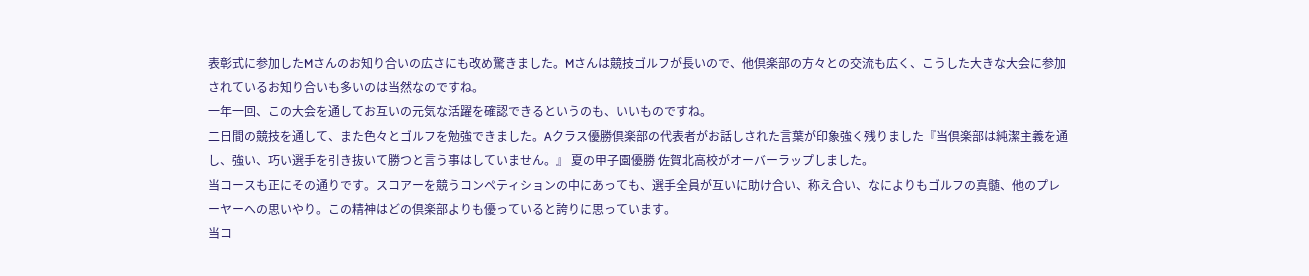表彰式に参加したMさんのお知り合いの広さにも改め驚きました。Mさんは競技ゴルフが長いので、他倶楽部の方々との交流も広く、こうした大きな大会に参加されているお知り合いも多いのは当然なのですね。
一年一回、この大会を通してお互いの元気な活躍を確認できるというのも、いいものですね。
二日間の競技を通して、また色々とゴルフを勉強できました。Aクラス優勝倶楽部の代表者がお話しされた言葉が印象強く残りました『当倶楽部は純潔主義を通し、強い、巧い選手を引き抜いて勝つと言う事はしていません。』 夏の甲子園優勝 佐賀北高校がオーバーラップしました。
当コースも正にその通りです。スコアーを競うコンペティションの中にあっても、選手全員が互いに助け合い、称え合い、なによりもゴルフの真髄、他のプレーヤーへの思いやり。この精神はどの倶楽部よりも優っていると誇りに思っています。
当コ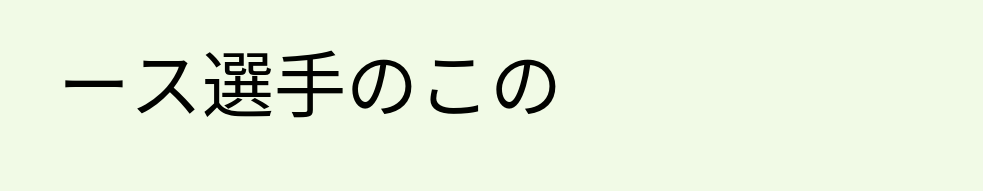ース選手のこの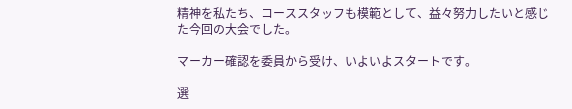精神を私たち、コーススタッフも模範として、益々努力したいと感じた今回の大会でした。

マーカー確認を委員から受け、いよいよスタートです。

選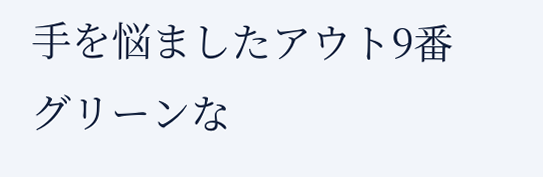手を悩ましたアウト9番グリーンな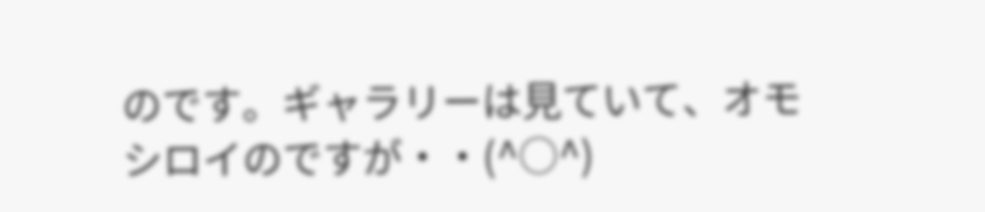のです。ギャラリーは見ていて、オモシロイのですが・・(^○^)